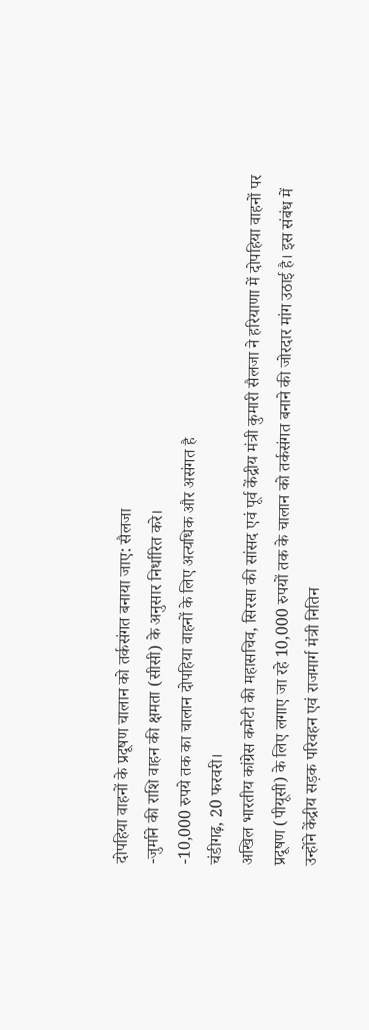दोपहिया वाहनों के प्रदूषण चालान को तर्कसंगत बनाया जाए: सैलजा
-जुर्माने की राशि वाहन की क्षमता (सीसी) के अनुसार निर्धारित करे।
-10,000 रुपये तक का चालान दोपहिया वाहनों के लिए अत्यधिक और असंगत है
चंडीगढ़, 20 फरवरी।
अखिल भारतीय कांग्रेस कमेटी की महासचिव, सिरसा की सांसद एवं पूर्व केंद्रीय मंत्री कुमारी सैलजा ने हरियाणा में दोपहिया वाहनों पर प्रदूषण (पीयूसी) के लिए लगाए जा रहे 10,000 रुपयों तक के चालान को तर्कसंगत बनाने की जोरदार मांग उठाई है। इस संबंध में उन्होंने केंद्रीय सड़क परिवहन एवं राजमार्ग मंत्री नितिन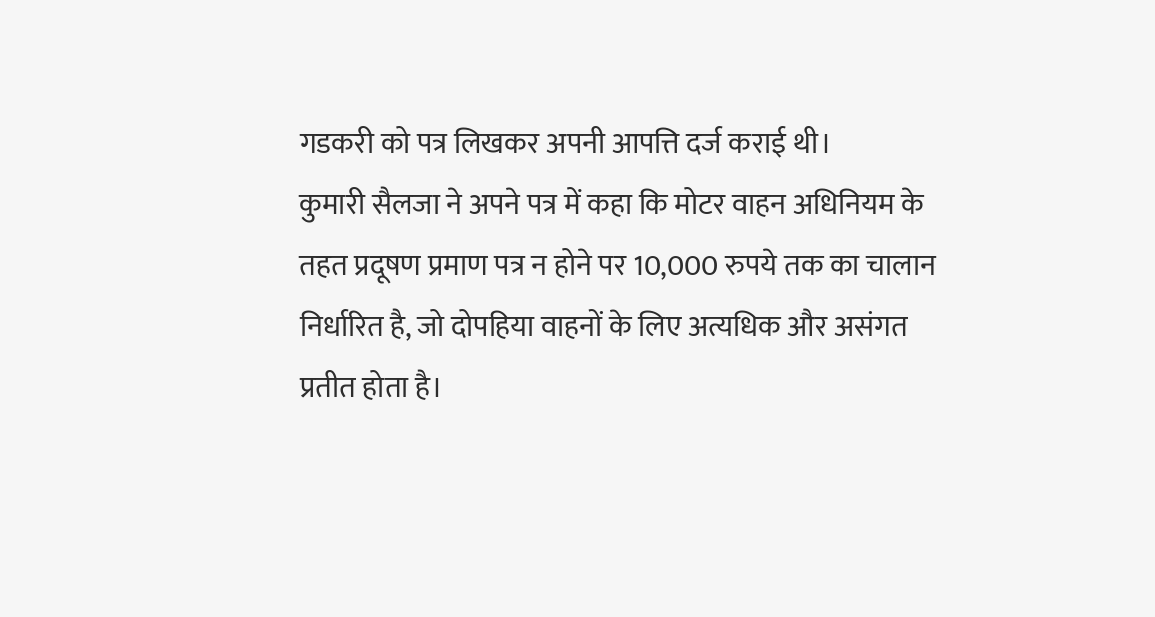गडकरी को पत्र लिखकर अपनी आपत्ति दर्ज कराई थी।
कुमारी सैलजा ने अपने पत्र में कहा कि मोटर वाहन अधिनियम के तहत प्रदूषण प्रमाण पत्र न होने पर 10,000 रुपये तक का चालान निर्धारित है, जो दोपहिया वाहनों के लिए अत्यधिक और असंगत प्रतीत होता है।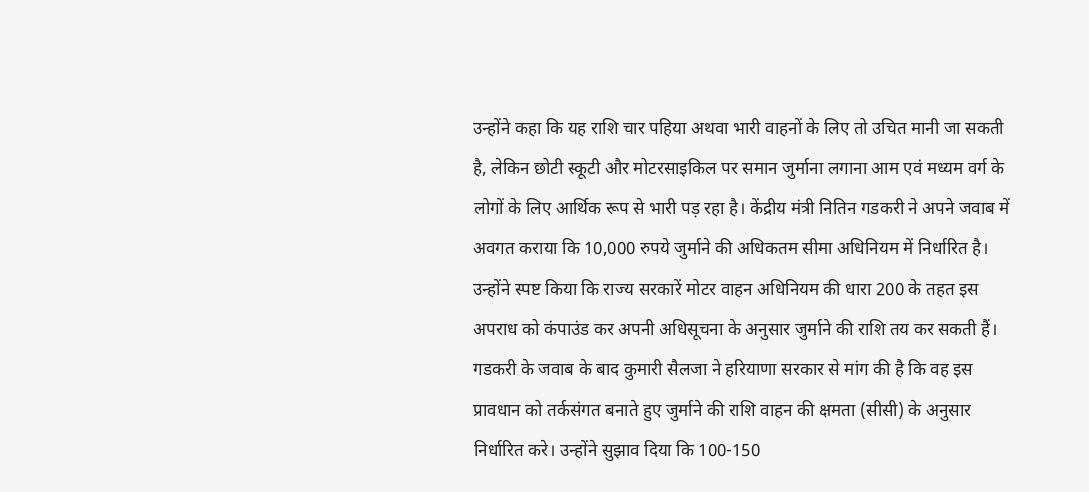उन्होंने कहा कि यह राशि चार पहिया अथवा भारी वाहनों के लिए तो उचित मानी जा सकती है, लेकिन छोटी स्कूटी और मोटरसाइकिल पर समान जुर्माना लगाना आम एवं मध्यम वर्ग के लोगों के लिए आर्थिक रूप से भारी पड़ रहा है। केंद्रीय मंत्री नितिन गडकरी ने अपने जवाब में अवगत कराया कि 10,000 रुपये जुर्माने की अधिकतम सीमा अधिनियम में निर्धारित है। उन्होंने स्पष्ट किया कि राज्य सरकारें मोटर वाहन अधिनियम की धारा 200 के तहत इस अपराध को कंपाउंड कर अपनी अधिसूचना के अनुसार जुर्माने की राशि तय कर सकती हैं।
गडकरी के जवाब के बाद कुमारी सैलजा ने हरियाणा सरकार से मांग की है कि वह इस प्रावधान को तर्कसंगत बनाते हुए जुर्माने की राशि वाहन की क्षमता (सीसी) के अनुसार निर्धारित करे। उन्होंने सुझाव दिया कि 100-150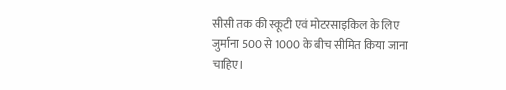सीसी तक की स्कूटी एवं मोटरसाइकिल के लिए जुर्माना 500 से 1000 के बीच सीमित किया जाना चाहिए।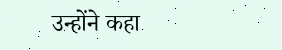उन्होंने कहा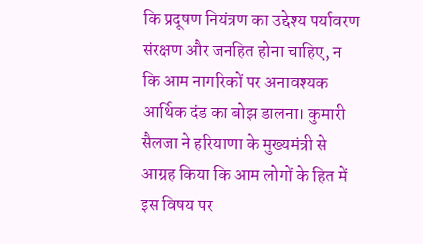कि प्रदूषण नियंत्रण का उद्देश्य पर्यावरण संरक्षण और जनहित होना चाहिए, न कि आम नागरिकों पर अनावश्यक आर्थिक दंड का बोझ डालना। कुमारी सैलजा ने हरियाणा के मुख्यमंत्री से आग्रह किया कि आम लोगों के हित में इस विषय पर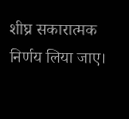शीघ्र सकारात्मक निर्णय लिया जाए।